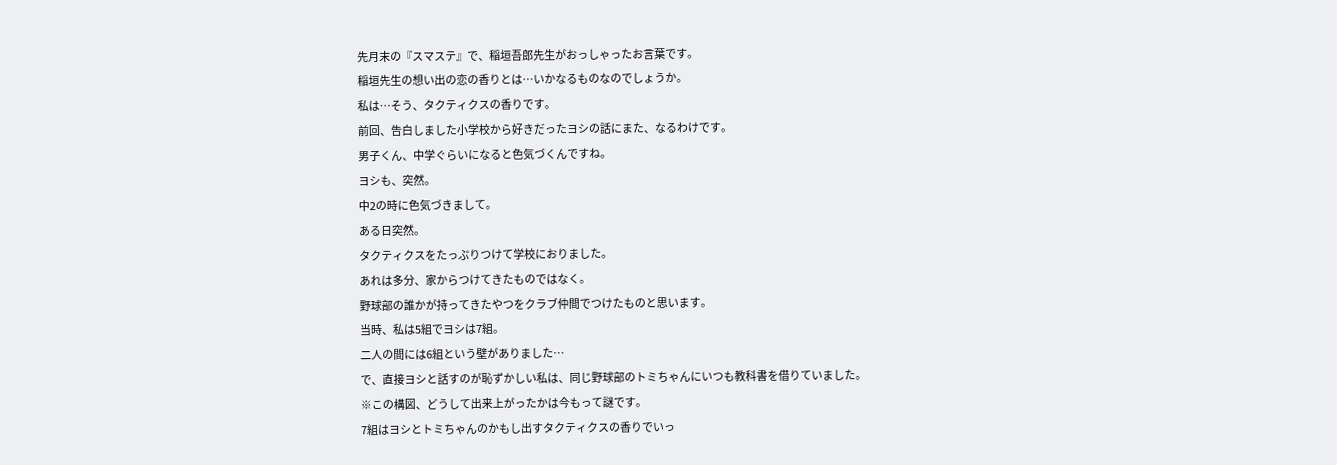先月末の『スマステ』で、稲垣吾郎先生がおっしゃったお言葉です。
稲垣先生の想い出の恋の香りとは…いかなるものなのでしょうか。
私は…そう、タクティクスの香りです。
前回、告白しました小学校から好きだったヨシの話にまた、なるわけです。
男子くん、中学ぐらいになると色気づくんですね。
ヨシも、突然。
中2の時に色気づきまして。
ある日突然。
タクティクスをたっぷりつけて学校におりました。
あれは多分、家からつけてきたものではなく。
野球部の誰かが持ってきたやつをクラブ仲間でつけたものと思います。
当時、私は5組でヨシは7組。
二人の間には6組という壁がありました…
で、直接ヨシと話すのが恥ずかしい私は、同じ野球部のトミちゃんにいつも教科書を借りていました。
※この構図、どうして出来上がったかは今もって謎です。
7組はヨシとトミちゃんのかもし出すタクティクスの香りでいっ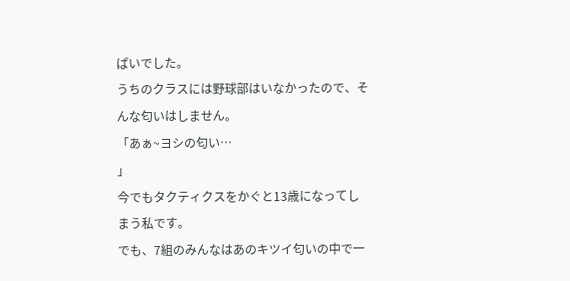ぱいでした。
うちのクラスには野球部はいなかったので、そんな匂いはしません。
「あぁ~ヨシの匂い…
」
今でもタクティクスをかぐと13歳になってしまう私です。
でも、7組のみんなはあのキツイ匂いの中で一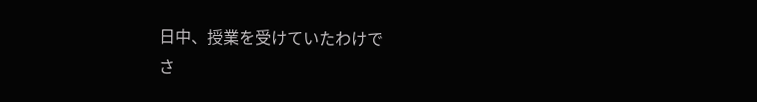日中、授業を受けていたわけで
さ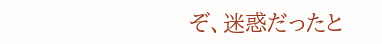ぞ、迷惑だったと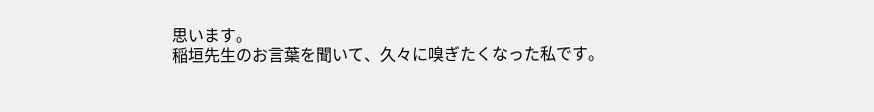思います。
稲垣先生のお言葉を聞いて、久々に嗅ぎたくなった私です。